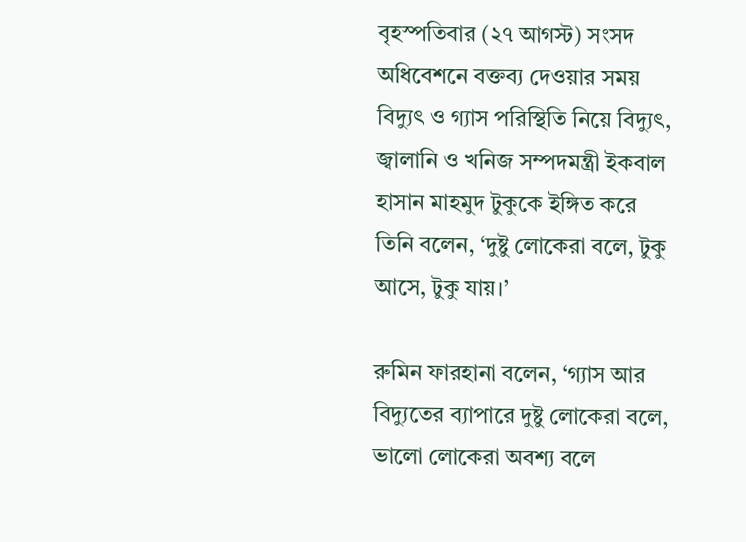বৃহস্পতিবার (২৭ আগস্ট) সংসদ অধিবেশনে বক্তব্য দেওয়ার সময় বিদ্যুৎ ও গ্যাস পরিস্থিতি নিয়ে বিদ্যুৎ, জ্বালানি ও খনিজ সম্পদমন্ত্রী ইকবাল হাসান মাহমুদ টুকুকে ইঙ্গিত করে তিনি বলেন, ‘দুষ্টু লোকেরা বলে, টুকু আসে, টুকু যায়।’

রুমিন ফারহানা বলেন, ‘গ্যাস আর বিদ্যুতের ব্যাপারে দুষ্টু লোকেরা বলে, ভালো লোকেরা অবশ্য বলে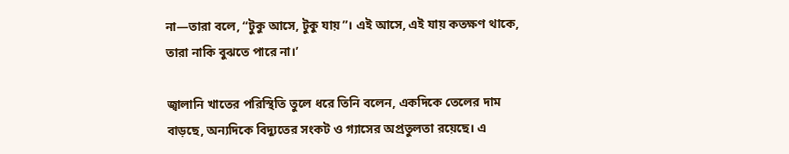না—তারা বলে, “টুকু আসে, টুকু যায়”। এই আসে, এই যায় কতক্ষণ থাকে, তারা নাকি বুঝতে পারে না।’

জ্বালানি খাতের পরিস্থিতি তুলে ধরে তিনি বলেন, একদিকে তেলের দাম বাড়ছে, অন্যদিকে বিদ্যুতের সংকট ও গ্যাসের অপ্রতুলতা রয়েছে। এ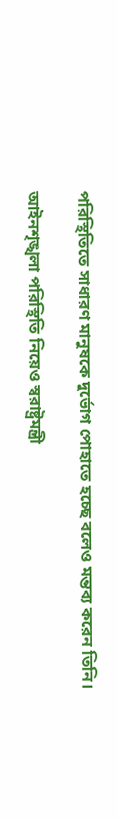পরিস্থিতিতে সাধারণ মানুষকে দুর্ভোগ পোহাতে হচ্ছে বলেও মন্তব্য করেন তিনি।

আইনশৃঙ্খলা পরিস্থিতি নিয়েও স্বরাষ্ট্রমন্ত্রী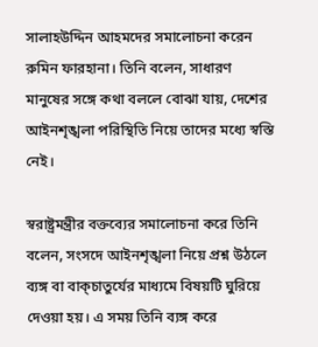সালাহউদ্দিন আহমদের সমালোচনা করেন রুমিন ফারহানা। তিনি বলেন, সাধারণ মানুষের সঙ্গে কথা বললে বোঝা যায়, দেশের আইনশৃঙ্খলা পরিস্থিতি নিয়ে তাদের মধ্যে স্বস্তি নেই।

স্বরাষ্ট্রমন্ত্রীর বক্তব্যের সমালোচনা করে তিনি বলেন, সংসদে আইনশৃঙ্খলা নিয়ে প্রশ্ন উঠলে ব্যঙ্গ বা বাক্চাতুর্যের মাধ্যমে বিষয়টি ঘুরিয়ে দেওয়া হয়। এ সময় তিনি ব্যঙ্গ করে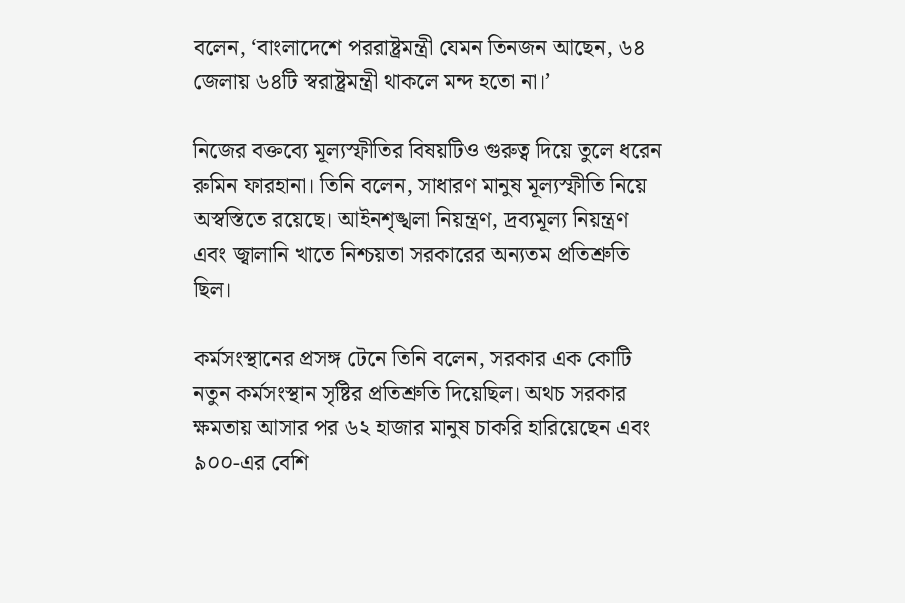বলেন, ‘বাংলাদেশে পররাষ্ট্রমন্ত্রী যেমন তিনজন আছেন, ৬৪ জেলায় ৬৪টি স্বরাষ্ট্রমন্ত্রী থাকলে মন্দ হতো না।’

নিজের বক্তব্যে মূল্যস্ফীতির বিষয়টিও গুরুত্ব দিয়ে তুলে ধরেন রুমিন ফারহানা। তিনি বলেন, সাধারণ মানুষ মূল্যস্ফীতি নিয়ে অস্বস্তিতে রয়েছে। আইনশৃঙ্খলা নিয়ন্ত্রণ, দ্রব্যমূল্য নিয়ন্ত্রণ এবং জ্বালানি খাতে নিশ্চয়তা সরকারের অন্যতম প্রতিশ্রুতি ছিল।

কর্মসংস্থানের প্রসঙ্গ টেনে তিনি বলেন, সরকার এক কোটি নতুন কর্মসংস্থান সৃষ্টির প্রতিশ্রুতি দিয়েছিল। অথচ সরকার ক্ষমতায় আসার পর ৬২ হাজার মানুষ চাকরি হারিয়েছেন এবং ৯০০-এর বেশি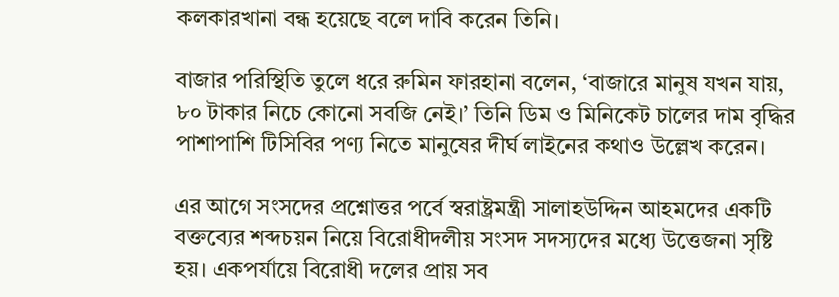কলকারখানা বন্ধ হয়েছে বলে দাবি করেন তিনি।

বাজার পরিস্থিতি তুলে ধরে রুমিন ফারহানা বলেন, ‘বাজারে মানুষ যখন যায়, ৮০ টাকার নিচে কোনো সবজি নেই।’ তিনি ডিম ও মিনিকেট চালের দাম বৃদ্ধির পাশাপাশি টিসিবির পণ্য নিতে মানুষের দীর্ঘ লাইনের কথাও উল্লেখ করেন।

এর আগে সংসদের প্রশ্নোত্তর পর্বে স্বরাষ্ট্রমন্ত্রী সালাহউদ্দিন আহমদের একটি বক্তব্যের শব্দচয়ন নিয়ে বিরোধীদলীয় সংসদ সদস্যদের মধ্যে উত্তেজনা সৃষ্টি হয়। একপর্যায়ে বিরোধী দলের প্রায় সব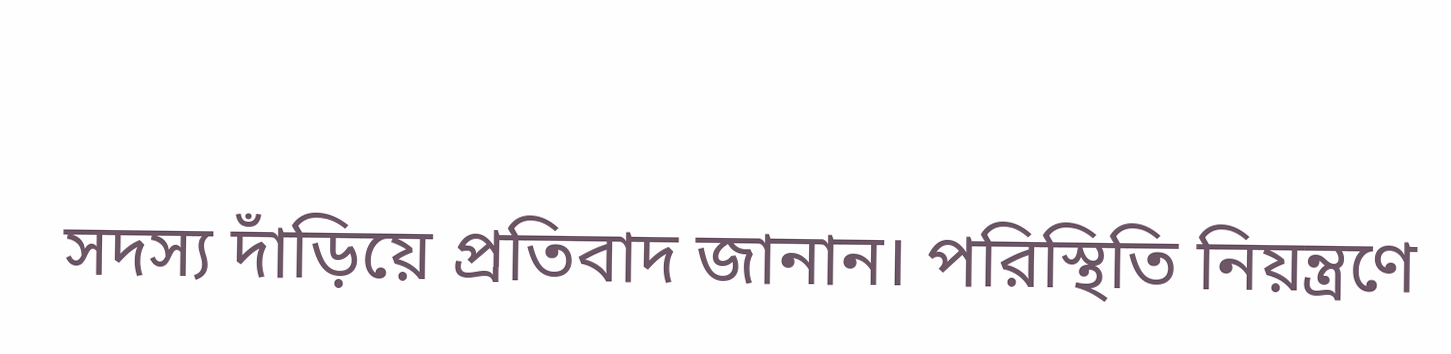সদস্য দাঁড়িয়ে প্রতিবাদ জানান। পরিস্থিতি নিয়ন্ত্রণে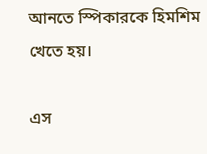আনতে স্পিকারকে হিমশিম খেতে হয়।

এস